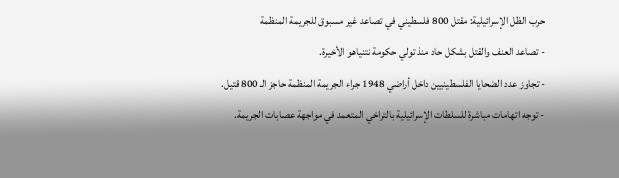حرب الظل الإسرائيلية: مقتل 800 فلسطيني في تصاعد غير مسبوق للجريمة المنظمة
- تصاعد العنف والقتل بشكل حاد منذ تولي حكومة نتنياهو الأخيرة.
- تجاوز عدد الضحايا الفلسطينيين داخل أراضي 1948 جراء الجريمة المنظمة حاجز الـ 800 قتيل.
- توجه اتهامات مباشرة للسلطات الإسرائيلية بالتراخي المتعمد في مواجهة عصابات الجريمة.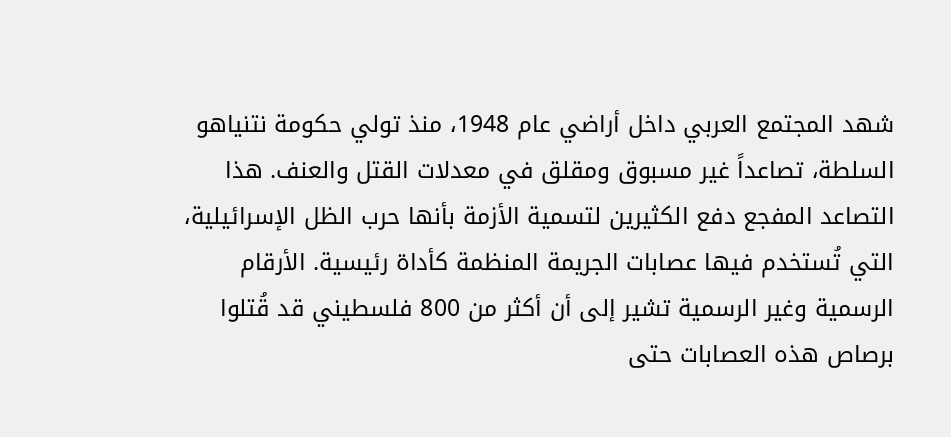شهد المجتمع العربي داخل أراضي عام 1948، منذ تولي حكومة نتنياهو السلطة، تصاعداً غير مسبوق ومقلق في معدلات القتل والعنف. هذا التصاعد المفجع دفع الكثيرين لتسمية الأزمة بأنها حرب الظل الإسرائيلية، التي تُستخدم فيها عصابات الجريمة المنظمة كأداة رئيسية. الأرقام الرسمية وغير الرسمية تشير إلى أن أكثر من 800 فلسطيني قد قُتلوا برصاص هذه العصابات حتى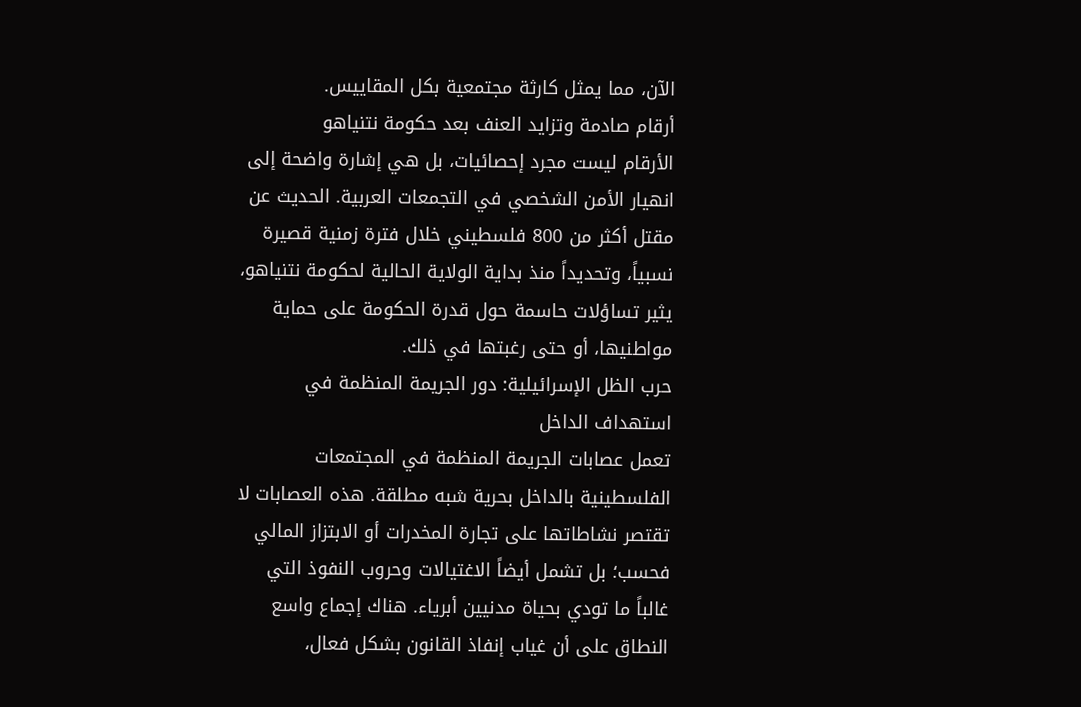الآن، مما يمثل كارثة مجتمعية بكل المقاييس.
أرقام صادمة وتزايد العنف بعد حكومة نتنياهو
الأرقام ليست مجرد إحصائيات، بل هي إشارة واضحة إلى انهيار الأمن الشخصي في التجمعات العربية. الحديث عن مقتل أكثر من 800 فلسطيني خلال فترة زمنية قصيرة نسبياً، وتحديداً منذ بداية الولاية الحالية لحكومة نتنياهو، يثير تساؤلات حاسمة حول قدرة الحكومة على حماية مواطنيها، أو حتى رغبتها في ذلك.
حرب الظل الإسرائيلية: دور الجريمة المنظمة في استهداف الداخل
تعمل عصابات الجريمة المنظمة في المجتمعات الفلسطينية بالداخل بحرية شبه مطلقة. هذه العصابات لا تقتصر نشاطاتها على تجارة المخدرات أو الابتزاز المالي فحسب؛ بل تشمل أيضاً الاغتيالات وحروب النفوذ التي غالباً ما تودي بحياة مدنيين أبرياء. هناك إجماع واسع النطاق على أن غياب إنفاذ القانون بشكل فعال،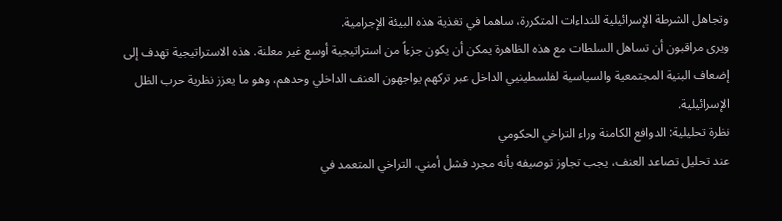وتجاهل الشرطة الإسرائيلية للنداءات المتكررة، ساهما في تغذية هذه البيئة الإجرامية.
ويرى مراقبون أن تساهل السلطات مع هذه الظاهرة يمكن أن يكون جزءاً من استراتيجية أوسع غير معلنة. هذه الاستراتيجية تهدف إلى إضعاف البنية المجتمعية والسياسية لفلسطينيي الداخل عبر تركهم يواجهون العنف الداخلي وحدهم، وهو ما يعزز نظرية حرب الظل الإسرائيلية.
نظرة تحليلية: الدوافع الكامنة وراء التراخي الحكومي
عند تحليل تصاعد العنف، يجب تجاوز توصيفه بأنه مجرد فشل أمني. التراخي المتعمد في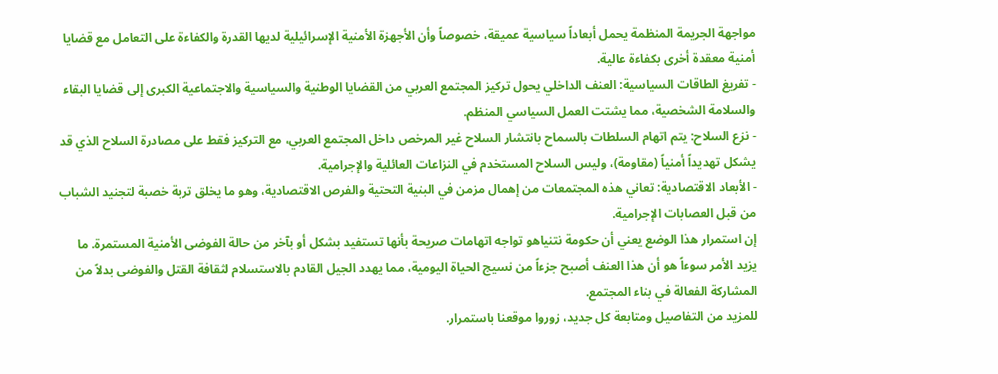مواجهة الجريمة المنظمة يحمل أبعاداً سياسية عميقة، خصوصاً وأن الأجهزة الأمنية الإسرائيلية لديها القدرة والكفاءة على التعامل مع قضايا أمنية معقدة أخرى بكفاءة عالية.
- تفريغ الطاقات السياسية: العنف الداخلي يحول تركيز المجتمع العربي من القضايا الوطنية والسياسية والاجتماعية الكبرى إلى قضايا البقاء والسلامة الشخصية، مما يشتت العمل السياسي المنظم.
- نزع السلاح: يتم اتهام السلطات بالسماح بانتشار السلاح غير المرخص داخل المجتمع العربي، مع التركيز فقط على مصادرة السلاح الذي قد يشكل تهديداً أمنياً (مقاومة)، وليس السلاح المستخدم في النزاعات العائلية والإجرامية.
- الأبعاد الاقتصادية: تعاني هذه المجتمعات من إهمال مزمن في البنية التحتية والفرص الاقتصادية، وهو ما يخلق تربة خصبة لتجنيد الشباب من قبل العصابات الإجرامية.
إن استمرار هذا الوضع يعني أن حكومة نتنياهو تواجه اتهامات صريحة بأنها تستفيد بشكل أو بآخر من حالة الفوضى الأمنية المستمرة. ما يزيد الأمر سوءاً هو أن هذا العنف أصبح جزءاً من نسيج الحياة اليومية، مما يهدد الجيل القادم بالاستسلام لثقافة القتل والفوضى بدلاً من المشاركة الفعالة في بناء المجتمع.
للمزيد من التفاصيل ومتابعة كل جديد، زوروا موقعنا باستمرار.